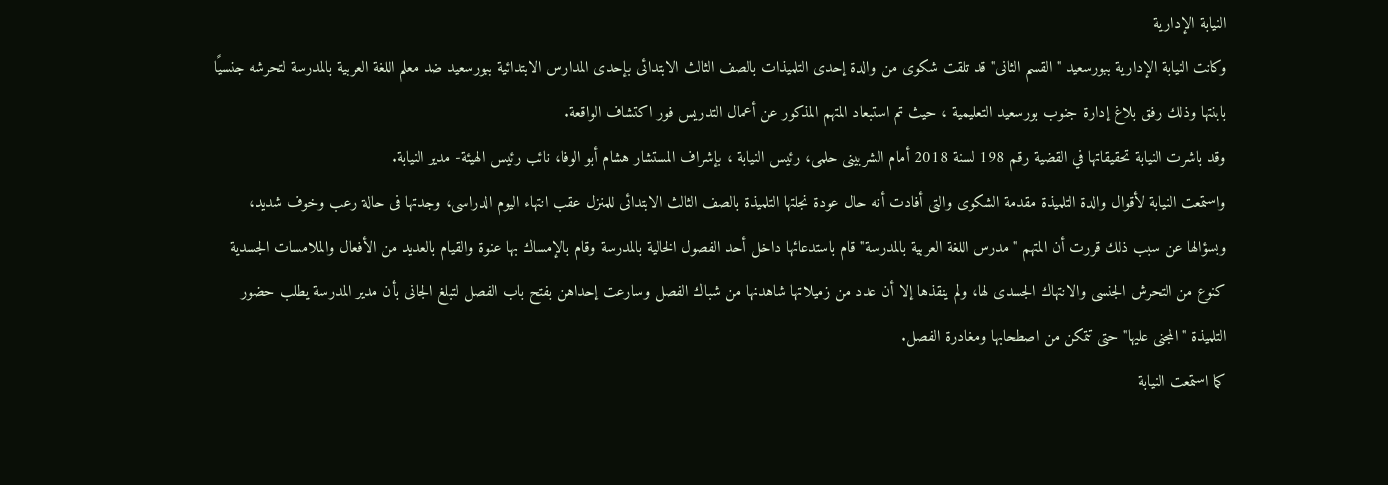النيابة الإدارية
وكانت النيابة الإدارية ببورسعيد "القسم الثانى" قد تلقت شكوى من والدة إحدى التلميذات بالصف الثالث الابتدائى بإحدى المدارس الابتدائية ببورسعيد ضد معلم اللغة العربية بالمدرسة لتحرشه جنسيًا بابنتها وذلك رفق بلاغ إدارة جنوب بورسعيد التعليمية ، حيث تم استبعاد المتهم المذكور عن أعمال التدريس فور اكتشاف الواقعة.
وقد باشرت النيابة تحقيقاتها في القضية رقم 198 لسنة 2018 أمام الشربينى حلمى، رئيس النيابة ، بإشراف المستشار هشام أبو الوفا، نائب رئيس الهيئة- مدير النيابة.
واستمعت النيابة لأقوال والدة التلميذة مقدمة الشكوى والتى أفادت أنه حال عودة نجلتها التلميذة بالصف الثالث الابتدائى للمنزل عقب انتهاء اليوم الدراسى، وجدتها فى حالة رعب وخوف شديد، وبسؤالها عن سبب ذلك قررت أن المتهم "مدرس اللغة العربية بالمدرسة" قام باستدعائها داخل أحد الفصول الخالية بالمدرسة وقام بالإمساك بها عنوة والقيام بالعديد من الأفعال والملامسات الجسدية كنوع من التحرش الجنسى والانتهاك الجسدى لها، ولم ينقذها إلا أن عدد من زميلاتها شاهدنها من شباك الفصل وسارعت إحداهن بفتح باب الفصل لتبلغ الجانى بأن مدير المدرسة يطلب حضور التلميذة "المجنى عليها" حتى تتمكن من اصطحابها ومغادرة الفصل.
كما استمعت النيابة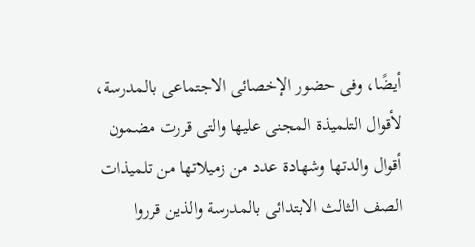أيضًا، وفى حضور الإخصائى الاجتماعى بالمدرسة، لأقوال التلميذة المجنى عليها والتى قررت مضمون أقوال والدتها وشهادة عدد من زميلاتها من تلميذات الصف الثالث الابتدائى بالمدرسة والذين قرروا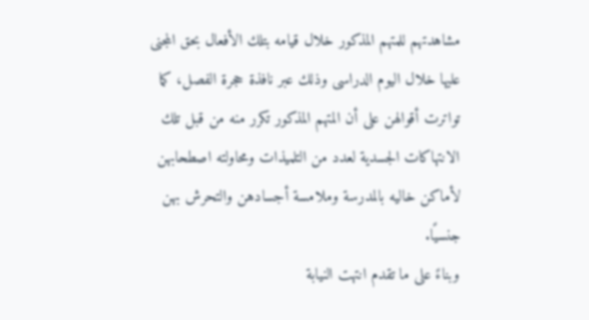مشاهدتهم للمتهم المذكور خلال قيامه بتلك الأفعال بحق المجنى عليها خلال اليوم الدراسى وذلك عبر نافذة حجرة الفصل، كما تواترت أقوالهن على أن المتهم المذكور تكرر منه من قبل تلك الانتهاكات الجسدية لعدد من التلميذات ومحاولته اصطحابهن لأماكن خاليه بالمدرسة وملامسة أجسادهن والتحرش بهن جنسيًا.
وبناءً على ما تقدم انتهت النيابة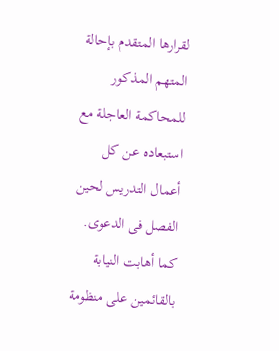لقرارها المتقدم بإحالة المتهم المذكور للمحاكمة العاجلة مع استبعاده عن كل أعمال التدريس لحين الفصل فى الدعوى.
كما أهابت النيابة بالقائمين على منظومة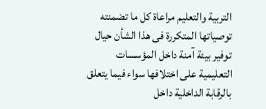التربية والتعليم مراعاة كل ما تضمنته توصياتها المتكررة فى هذا الشأن حيال توفير بيئة آمنة داخل المؤسسات التعليمية على اختلافها سواء فيما يتعلق بالرقابة الداخلية داخل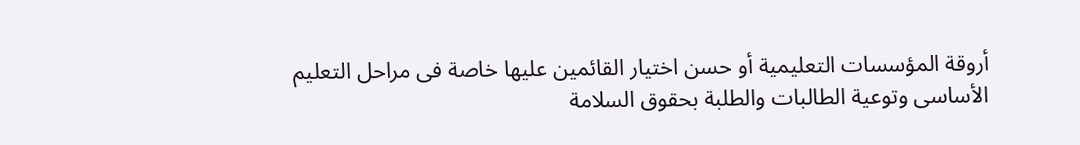أروقة المؤسسات التعليمية أو حسن اختيار القائمين عليها خاصة فى مراحل التعليم الأساسى وتوعية الطالبات والطلبة بحقوق السلامة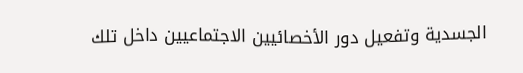الجسدية وتفعيل دور الأخصائيين الاجتماعيين داخل تلك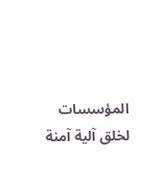المؤسسات لخلق آلية آمنة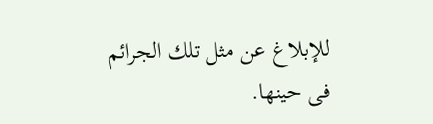للإبلاغ عن مثل تلك الجرائم فى حينها.